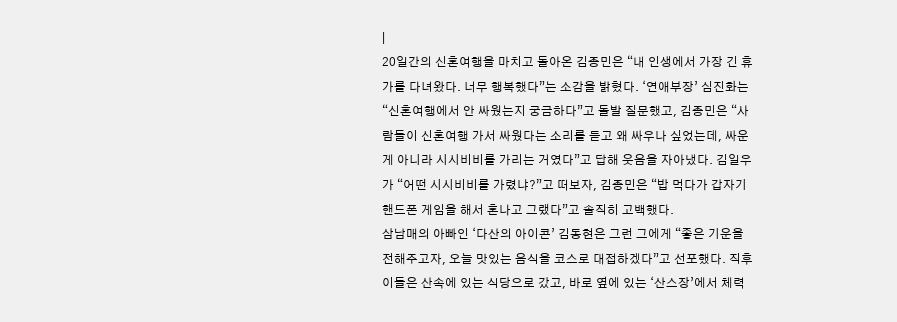|
20일간의 신혼여행을 마치고 돌아온 김종민은 “내 인생에서 가장 긴 휴가를 다녀왔다. 너무 행복했다”는 소감을 밝혔다. ‘연애부장’ 심진화는 “신혼여행에서 안 싸웠는지 궁금하다”고 돌발 질문했고, 김종민은 “사람들이 신혼여행 가서 싸웠다는 소리를 듣고 왜 싸우나 싶었는데, 싸운 게 아니라 시시비비를 가리는 거였다”고 답해 웃음을 자아냈다. 김일우가 “어떤 시시비비를 가렸냐?”고 떠보자, 김종민은 “밥 먹다가 갑자기 핸드폰 게임을 해서 혼나고 그랬다”고 솔직히 고백했다.
삼남매의 아빠인 ‘다산의 아이콘’ 김동현은 그런 그에게 “좋은 기운을 전해주고자, 오늘 맛있는 음식을 코스로 대접하겠다”고 선포했다. 직후 이들은 산속에 있는 식당으로 갔고, 바로 옆에 있는 ‘산스장’에서 체력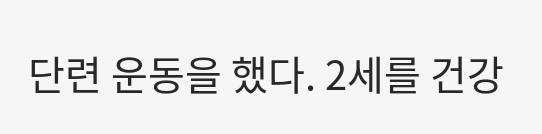단련 운동을 했다. 2세를 건강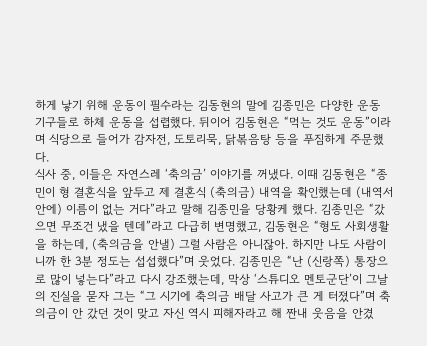하게 낳기 위해 운동이 필수라는 김동현의 말에 김종민은 다양한 운동 기구들로 하체 운동을 섭렵했다. 뒤이어 김동현은 “먹는 것도 운동”이라며 식당으로 들어가 감자전, 도토리묵, 닭볶음탕 등을 푸짐하게 주문했다.
식사 중, 이들은 자연스레 ‘축의금’ 이야기를 꺼냈다. 이때 김동현은 “종민이 형 결혼식을 앞두고 제 결혼식 (축의금) 내역을 확인했는데 (내역서 안에) 이름이 없는 거다”라고 말해 김종민을 당황케 했다. 김종민은 “갔으면 무조건 냈을 텐데”라고 다급히 변명했고, 김동현은 “형도 사회생활을 하는데, (축의금을 안낼) 그럴 사람은 아니잖아. 하지만 나도 사람이니까 한 3분 정도는 섭섭했다”며 웃었다. 김종민은 “난 (신랑쪽) 통장으로 많이 넣는다”라고 다시 강조했는데, 막상 ‘스튜디오 멘토군단’이 그날의 진실을 묻자 그는 “그 시기에 축의금 배달 사고가 큰 게 터졌다”며 축의금이 안 갔던 것이 맞고 자신 역시 피해자라고 해 짠내 웃음을 안겼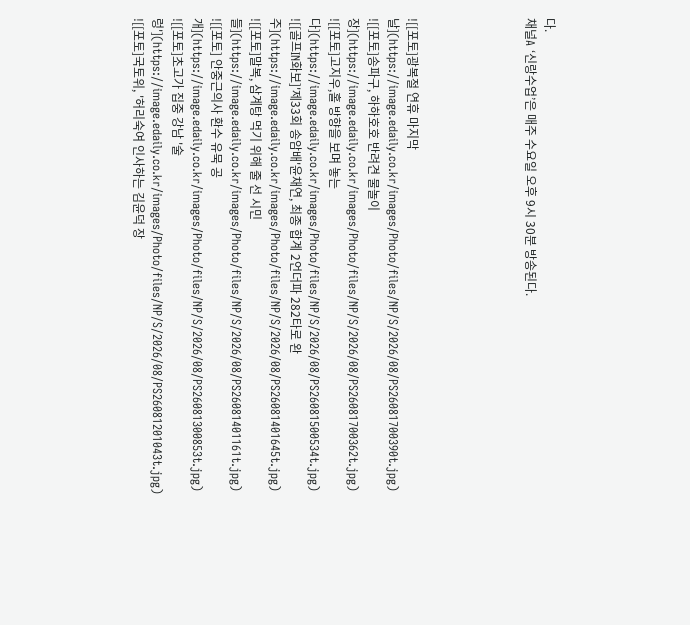다.
채널A ‘신랑수업’은 매주 수요일 오후 9시 30분 방송된다.





![[포토]광복절 연휴 마지막날](https://image.edaily.co.kr/images/Photo/files/NP/S/2026/08/PS26081700390t.jpg)
![[포토]송파구, 하하호호 반려견 물놀이장](https://image.edaily.co.kr/images/Photo/files/NP/S/2026/08/PS26081700362t.jpg)
![[포토]고지우,홀 방향을 보며 놓는다](https://image.edaily.co.kr/images/Photo/files/NP/S/2026/08/PS26081500534t.jpg)
![[골프IN화보]'제33회 송암배'윤채연, 최종 합계 2언더파 282타로 완주](https://image.edaily.co.kr/images/Photo/files/NP/S/2026/08/PS26081401645t.jpg)
![[포토]말복, 삼계탕 먹기 위해 줄 선 시민들](https://image.edaily.co.kr/images/Photo/files/NP/S/2026/08/PS26081401161t.jpg)
![[포토] 안중근의사 환수 유묵 공개](https://image.edaily.co.kr/images/Photo/files/NP/S/2026/08/PS26081300853t.jpg)
![[포토]초고가 집중 강남 '술렁'](https://image.edaily.co.kr/images/Photo/files/NP/S/2026/08/PS26081201043t.jpg)
![[포토]국토위, '허리숙여 인사하는 김윤덕 장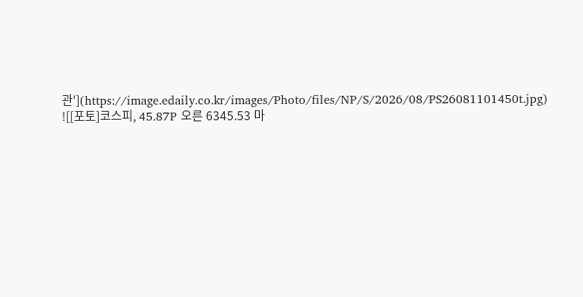관'](https://image.edaily.co.kr/images/Photo/files/NP/S/2026/08/PS26081101450t.jpg)
![[포토]코스피, 45.87P 오른 6345.53 마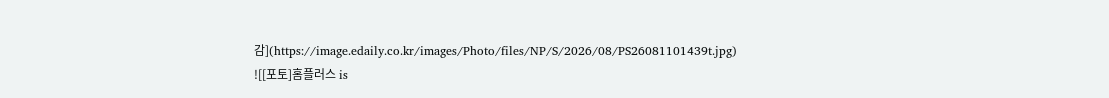감](https://image.edaily.co.kr/images/Photo/files/NP/S/2026/08/PS26081101439t.jpg)
![[포토]홈플러스 is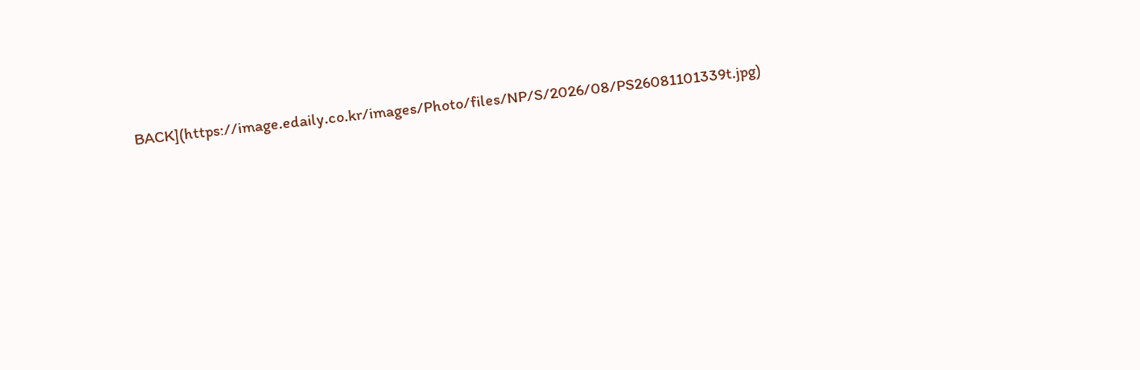BACK](https://image.edaily.co.kr/images/Photo/files/NP/S/2026/08/PS26081101339t.jpg)